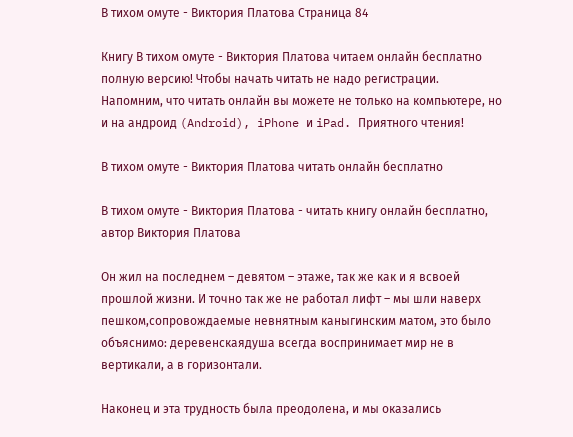В тихом омуте - Виктория Платова Страница 84

Книгу В тихом омуте - Виктория Платова читаем онлайн бесплатно полную версию! Чтобы начать читать не надо регистрации. Напомним, что читать онлайн вы можете не только на компьютере, но и на андроид (Android), iPhone и iPad. Приятного чтения!

В тихом омуте - Виктория Платова читать онлайн бесплатно

В тихом омуте - Виктория Платова - читать книгу онлайн бесплатно, автор Виктория Платова

Он жил на последнем – девятом – этаже, так же как и я всвоей прошлой жизни. И точно так же не работал лифт – мы шли наверх пешком,сопровождаемые невнятным каныгинским матом, это было объяснимо: деревенскаядуша всегда воспринимает мир не в вертикали, а в горизонтали.

Наконец и эта трудность была преодолена, и мы оказались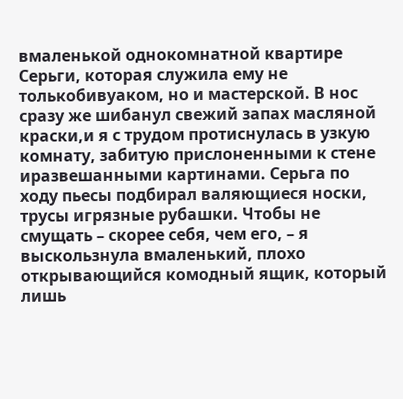вмаленькой однокомнатной квартире Серьги, которая служила ему не толькобивуаком, но и мастерской. В нос сразу же шибанул свежий запах масляной краски,и я с трудом протиснулась в узкую комнату, забитую прислоненными к стене иразвешанными картинами. Серьга по ходу пьесы подбирал валяющиеся носки, трусы игрязные рубашки. Чтобы не смущать – скорее себя, чем его, – я выскользнула вмаленький, плохо открывающийся комодный ящик, который лишь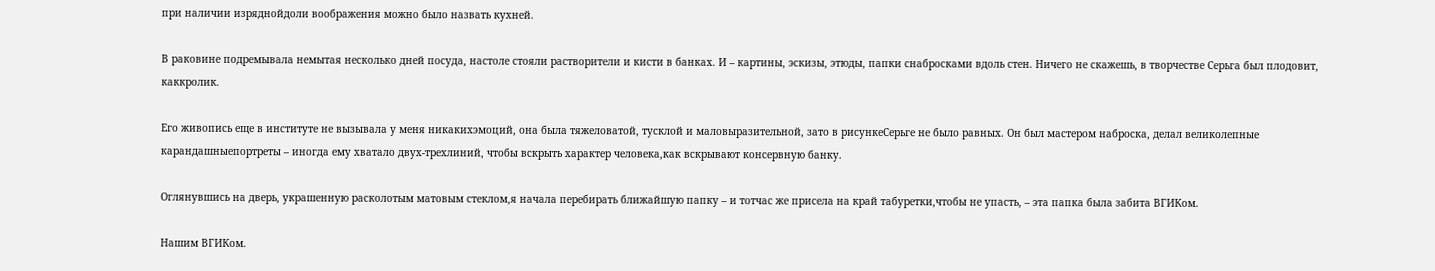при наличии изряднойдоли воображения можно было назвать кухней.

В раковине подремывала немытая несколько дней посуда, настоле стояли растворители и кисти в банках. И – картины, эскизы, этюды, папки снабросками вдоль стен. Ничего не скажешь, в творчестве Серьга был плодовит, каккролик.

Его живопись еще в институте не вызывала у меня никакихэмоций, она была тяжеловатой, тусклой и маловыразительной, зато в рисункеСерьге не было равных. Он был мастером наброска, делал великолепные карандашныепортреты – иногда ему хватало двух-трехлиний, чтобы вскрыть характер человека,как вскрывают консервную банку.

Оглянувшись на дверь, украшенную расколотым матовым стеклом,я начала перебирать ближайшую папку – и тотчас же присела на край табуретки,чтобы не упасть, – эта папка была забита ВГИКом.

Нашим ВГИКом.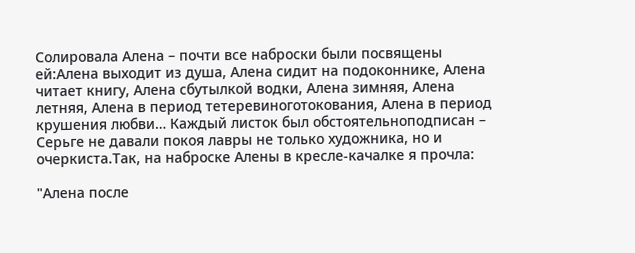Солировала Алена – почти все наброски были посвящены ей:Алена выходит из душа, Алена сидит на подоконнике, Алена читает книгу, Алена сбутылкой водки, Алена зимняя, Алена летняя, Алена в период тетеревиноготокования, Алена в период крушения любви… Каждый листок был обстоятельноподписан – Серьге не давали покоя лавры не только художника, но и очеркиста.Так, на наброске Алены в кресле-качалке я прочла:

"Алена после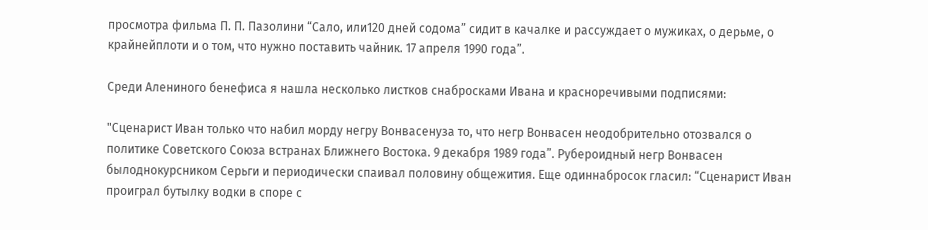просмотра фильма П. П. Пазолини “Сало, или120 дней содома” сидит в качалке и рассуждает о мужиках, о дерьме, о крайнейплоти и о том, что нужно поставить чайник. 17 апреля 1990 года”.

Среди Алениного бенефиса я нашла несколько листков снабросками Ивана и красноречивыми подписями:

"Сценарист Иван только что набил морду негру Вонвасенуза то, что негр Вонвасен неодобрительно отозвался о политике Советского Союза встранах Ближнего Востока. 9 декабря 1989 года”. Рубероидный негр Вонвасен былоднокурсником Серьги и периодически спаивал половину общежития. Еще одиннабросок гласил: “Сценарист Иван проиграл бутылку водки в споре с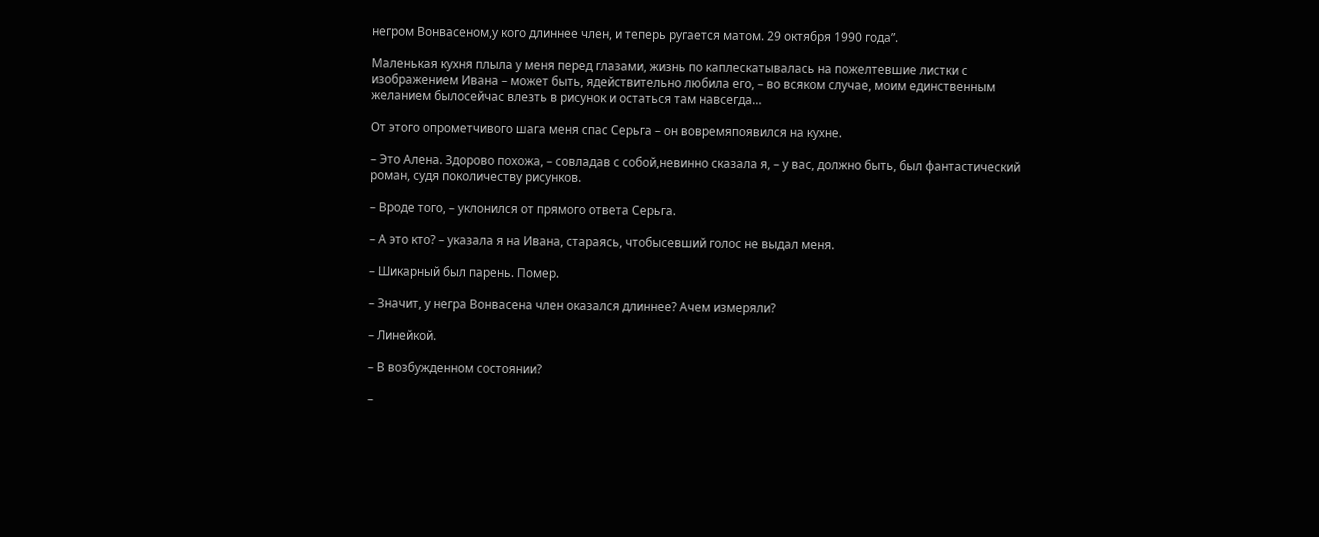негром Вонвасеном,у кого длиннее член, и теперь ругается матом. 29 октября 1990 года”.

Маленькая кухня плыла у меня перед глазами, жизнь по каплескатывалась на пожелтевшие листки с изображением Ивана – может быть, ядействительно любила его, – во всяком случае, моим единственным желанием былосейчас влезть в рисунок и остаться там навсегда…

От этого опрометчивого шага меня спас Серьга – он вовремяпоявился на кухне.

– Это Алена. Здорово похожа, – совладав с собой,невинно сказала я, – у вас, должно быть, был фантастический роман, судя поколичеству рисунков.

– Вроде того, – уклонился от прямого ответа Серьга.

– А это кто? – указала я на Ивана, стараясь, чтобысевший голос не выдал меня.

– Шикарный был парень. Помер.

– Значит, у негра Вонвасена член оказался длиннее? Ачем измеряли?

– Линейкой.

– В возбужденном состоянии?

–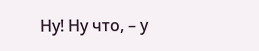Ну! Ну что, – у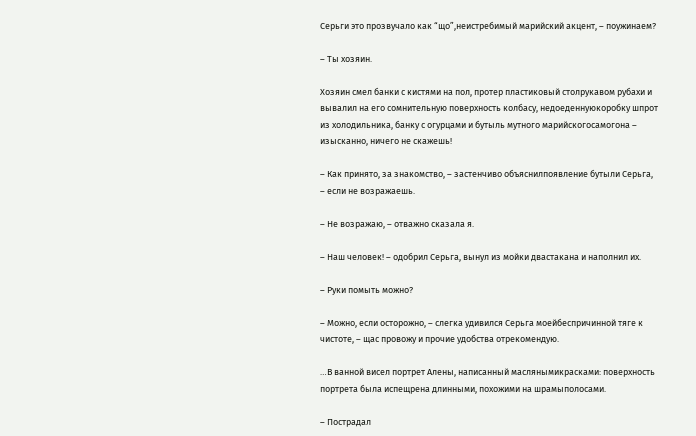Серьги это прозвучало как “що”,неистребимый марийский акцент, – поужинаем?

– Ты хозяин.

Хозяин смел банки с кистями на пол, протер пластиковый столрукавом рубахи и вывалил на его сомнительную поверхность колбасу, недоеденнуюкоробку шпрот из холодильника, банку с огурцами и бутыль мутного марийскогосамогона – изысканно, ничего не скажешь!

– Как принято, за знакомство, – застенчиво объяснилпоявление бутыли Серьга, – если не возражаешь.

– Не возражаю, – отважно сказала я.

– Наш человек! – одобрил Серьга, вынул из мойки двастакана и наполнил их.

– Руки помыть можно?

– Можно, если осторожно, – слегка удивился Серьга моейбеспричинной тяге к чистоте, – щас провожу и прочие удобства отрекомендую.

…В ванной висел портрет Алены, написанный маслянымикрасками: поверхность портрета была испещрена длинными, похожими на шрамыполосами.

– Пострадал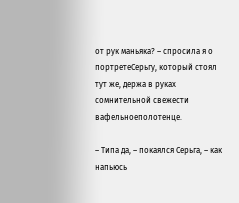от рук маньяка? – спросила я о портретеСерьгу, который стоял тут же, держа в руках сомнительной свежести вафельноеполотенце.

– Типа да, – покаялся Серьга, – как напьюсь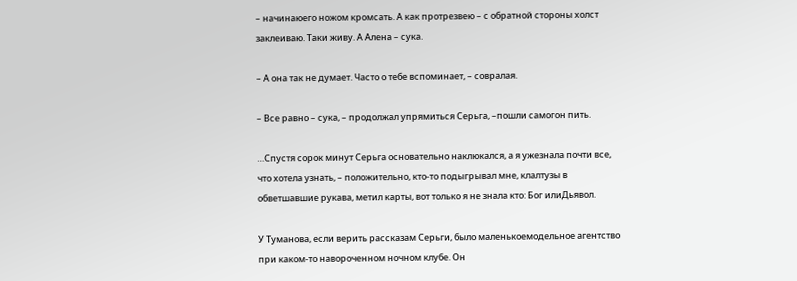– начинаюего ножом кромсать. А как протрезвею – с обратной стороны холст заклеиваю. Таки живу. А Алена – сука.

– А она так не думает. Часто о тебе вспоминает, – совралая.

– Все равно – сука, – продолжал упрямиться Серьга, –пошли самогон пить.

…Спустя сорок минут Серьга основательно наклюкался, а я ужезнала почти все, что хотела узнать, – положительно, кто-то подыгрывал мне, клалтузы в обветшавшие рукава, метил карты, вот только я не знала кто: Бог илиДьявол.

У Туманова, если верить рассказам Серьги, было маленькоемодельное агентство при каком-то навороченном ночном клубе. Он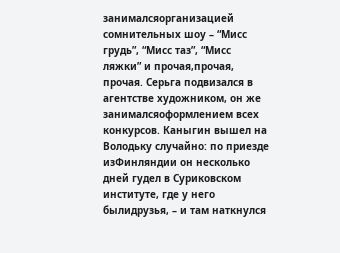занималсяорганизацией сомнительных шоу – “Мисс грудь”, “Мисс таз”, “Мисс ляжки” и прочая,прочая, прочая. Серьга подвизался в агентстве художником, он же занималсяоформлением всех конкурсов. Каныгин вышел на Володьку случайно: по приезде изФинляндии он несколько дней гудел в Суриковском институте, где у него былидрузья, – и там наткнулся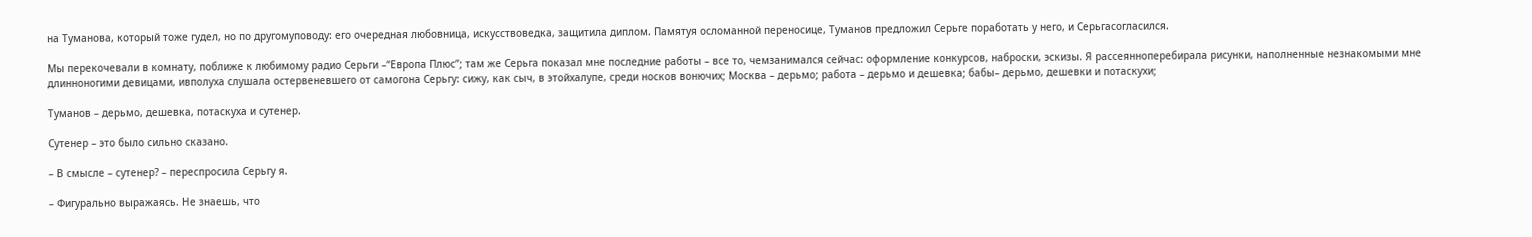на Туманова, который тоже гудел, но по другомуповоду: его очередная любовница, искусствоведка, защитила диплом. Памятуя осломанной переносице, Туманов предложил Серьге поработать у него, и Серьгасогласился.

Мы перекочевали в комнату, поближе к любимому радио Серьги –“Европа Плюс”; там же Серьга показал мне последние работы – все то, чемзанимался сейчас: оформление конкурсов, наброски, эскизы. Я рассеянноперебирала рисунки, наполненные незнакомыми мне длинноногими девицами, ивполуха слушала остервеневшего от самогона Серьгу: сижу, как сыч, в этойхалупе, среди носков вонючих; Москва – дерьмо; работа – дерьмо и дешевка; бабы– дерьмо, дешевки и потаскухи;

Туманов – дерьмо, дешевка, потаскуха и сутенер.

Сутенер – это было сильно сказано.

– В смысле – сутенер? – переспросила Серьгу я.

– Фигурально выражаясь. Не знаешь, что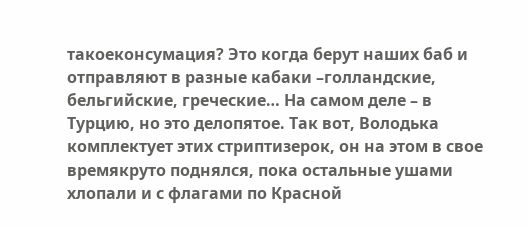такоеконсумация? Это когда берут наших баб и отправляют в разные кабаки –голландские, бельгийские, греческие… На самом деле – в Турцию, но это делопятое. Так вот, Володька комплектует этих стриптизерок, он на этом в свое времякруто поднялся, пока остальные ушами хлопали и с флагами по Красной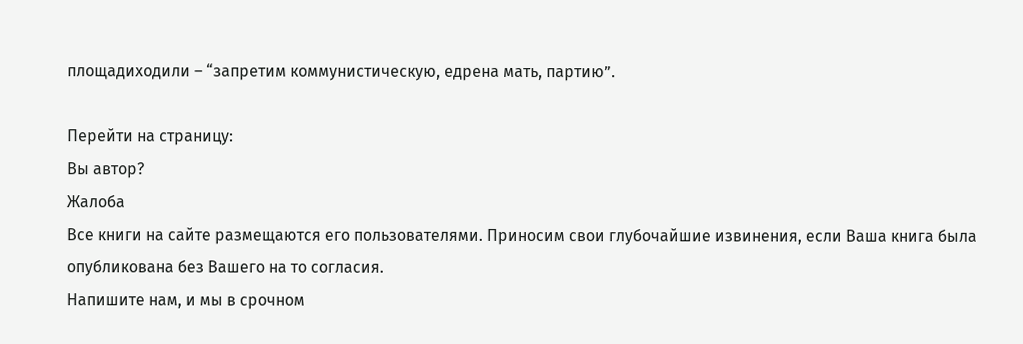площадиходили – “запретим коммунистическую, едрена мать, партию”.

Перейти на страницу:
Вы автор?
Жалоба
Все книги на сайте размещаются его пользователями. Приносим свои глубочайшие извинения, если Ваша книга была опубликована без Вашего на то согласия.
Напишите нам, и мы в срочном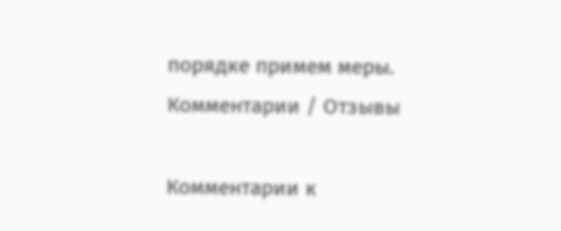порядке примем меры.
Комментарии / Отзывы

Комментарии к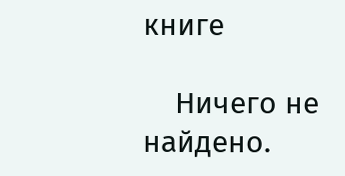книге

    Ничего не найдено.